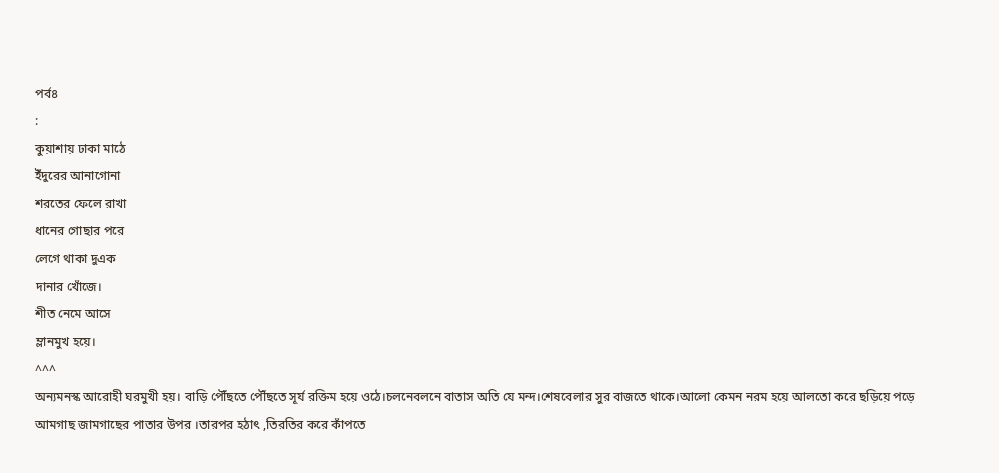পর্ব৪
:
কুয়াশায় ঢাকা মাঠে
ইঁদুরের আনাগোনা
শরতের ফেলে রাখা
ধানের গোছার পরে
লেগে থাকা দুএক
দানার খোঁজে।
শীত নেমে আসে
ম্লানমুখ হয়ে।
^^^
অন্যমনস্ক আরোহী ঘরমুখী হয়। বাড়ি পৌঁছতে পৌঁছতে সূর্য রক্তিম হয়ে ওঠে।চলনেবলনে বাতাস অতি যে মন্দ।শেষবেলার সুর বাজতে থাকে।আলো কেমন নরম হয়ে আলতো করে ছড়িয়ে পড়ে আমগাছ জামগাছের পাতার উপর ।তারপর হঠাৎ ,তিরতির করে কাঁপতে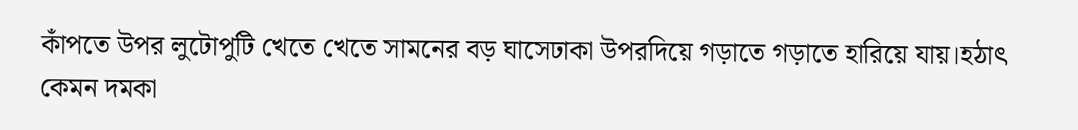কাঁপতে উপর লুটোপুটি খেতে খেতে সামনের বড় ঘাসেঢাকা উপরদিয়ে গড়াতে গড়াতে হারিয়ে যায়।হঠাৎ কেমন দমকা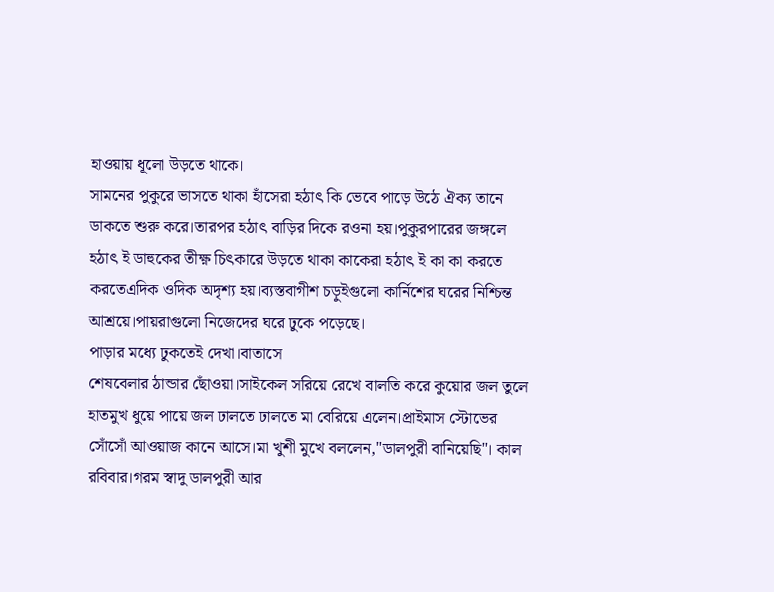হাওয়ায় ধূলো উড়তে থাকে।
সামনের পুকুরে ভাসতে থাকা হাঁসেরা হঠাৎ কি ভেবে পাড়ে উঠে ঐক্য তানে ডাকতে শুরু করে।তারপর হঠাৎ বাড়ির দিকে রওনা হয়।পুকুরপারের জঙ্গলে হঠাৎ ই ডাহুকের তীক্ষ্ণ চিৎকারে উড়তে থাকা কাকেরা হঠাৎ ই কা কা করতে করতেএদিক ওদিক অদৃশ্য হয়।ব্যস্তবাগীশ চড়ুইগুলো কার্নিশের ঘরের নিশ্চিন্ত আশ্রয়ে।পায়রাগুলো নিজেদের ঘরে ঢুকে পড়েছে।
পাড়ার মধ্যে ঢুকতেই দেখা।বাতাসে
শেষবেলার ঠান্ডার ছোঁওয়া।সাইকেল সরিয়ে রেখে বালতি করে কুয়োর জল তুলে হাতমুখ ধুয়ে পায়ে জল ঢালতে ঢালতে মা বেরিয়ে এলেন।প্রাইমাস স্টোভের সোঁসোঁ আওয়াজ কানে আসে।মা খুশী মুখে বললেন,"ডালপুরী বানিয়েছি"। কাল রবিবার।গরম স্বাদু ডালপুরী আর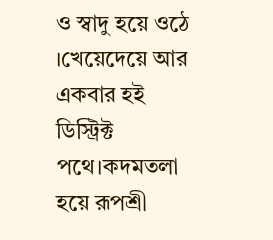ও স্বাদু হয়ে ওঠে ।খেয়েদেয়ে আর একবার হই ডিস্ট্রিক্ট পথে।কদমতলা হয়ে রূপশ্রী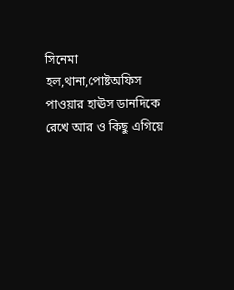সিনেমা হল,থানা,পোষ্টঅফিস পাওয়ার হাঊস ডানদিকে রেখে আর ও কিছু এগিয়ে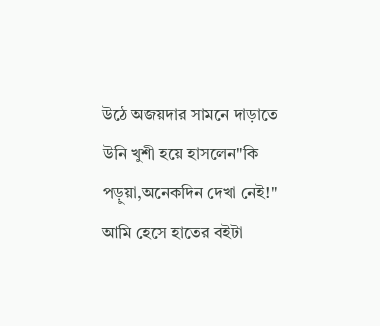উঠে অজয়দার সামনে দাড়াতে উনি খুশী হয়ে হাসলেন"কি পড়ুয়া,অনেকদিন দেখা নেই!" আমি হেসে হাতের বইটা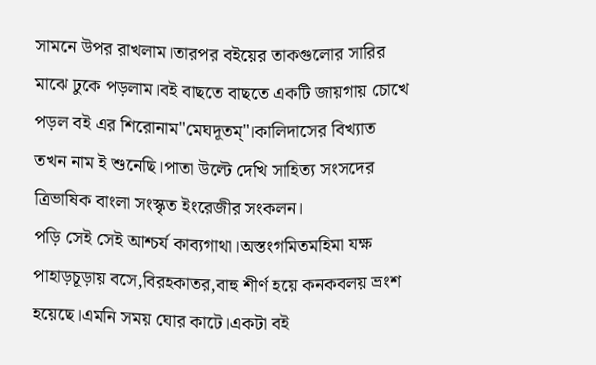সামনে উপর রাখলাম।তারপর বইয়ের তাকগুলোর সারির মাঝে ঢুকে পড়লাম।বই বাছতে বাছতে একটি জায়গায় চোখে পড়ল বই এর শিরোনাম"মেঘদূতম্"।কালিদাসের বিখ্যাত তখন নাম ই শুনেছি।পাতা উল্টে দেখি সাহিত্য সংসদের ত্রিভাষিক বাংলা সংস্কৃত ইংরেজীর সংকলন।
পড়ি সেই সেই আশ্চর্য কাব্যগাথা।অস্তংগমিতমহিমা যক্ষ পাহাড়চূড়ায় বসে,বিরহকাতর,বাহু শীর্ণ হয়ে কনকবলয় ভ্রংশ হয়েছে।এমনি সময় ঘোর কাটে।একটা বই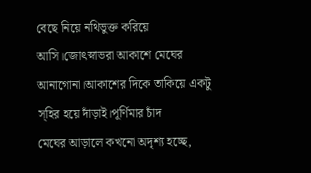বেছে নিয়ে নথিভুক্ত করিয়ে আসি।জোৎস্নাভরা আকাশে মেঘের আনাগোনা।আকাশের দিকে তাকিয়ে একটু স্হির হয়ে দাঁড়াই।পূর্ণিমার চাঁদ
মেঘের আড়ালে কখনো অদৃশ্য হচ্ছে,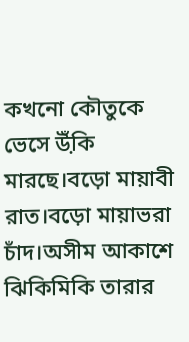কখনো কৌতুকে ভেসে উ়ঁকি মারছে।বড়ো মায়াবী রাত।বড়ো মায়াভরা চাঁদ।অসীম আকাশে ঝিকিমিকি তারার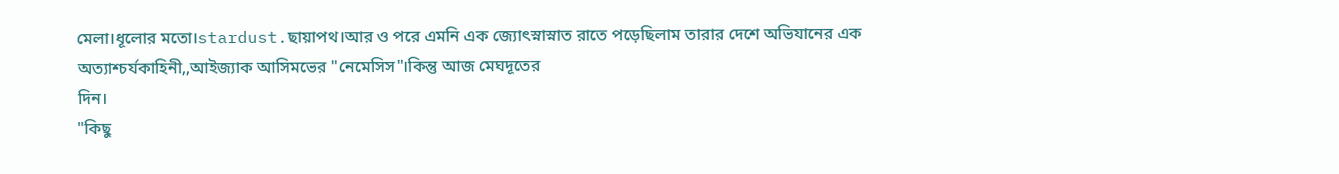মেলা।ধূলোর মতো।stardust.ছায়াপথ।আর ও পরে এমনি এক জ্যোৎস্নাস্নাত রাতে পড়েছিলাম তারার দেশে অভিযানের এক অত্যাশ্চর্যকাহিনী,,আইজ্যাক আসিমভের "নেমেসিস"।কিন্তু আজ মেঘদূতের
দিন।
"কিছু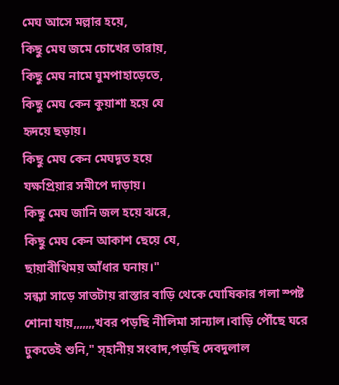মেঘ আসে মল্লার হয়ে,
কিছু মেঘ জমে চোখের তারায়,
কিছু মেঘ নামে ঘুমপাহাড়েতে,
কিছু মেঘ কেন কুয়াশা হয়ে যে
হৃদয়ে ছড়ায়।
কিছু মেঘ কেন মেঘদূত হয়ে
যক্ষপ্রিয়ার সমীপে দাড়ায়।
কিছু মেঘ জানি জল হয়ে ঝরে,
কিছু মেঘ কেন আকাশ ছেয়ে যে,
ছায়াবীথিময় আঁধার ঘনায়।"
সন্ধ্যা সাড়ে সাতটায় রাস্তার বাড়ি থেকে ঘোষিকার গলা স্পষ্ট শোনা যায়,,,,,,,খবর পড়ছি নীলিমা সান্যাল।বাড়ি পৌঁছে ঘরে ঢুকতেই শুনি," স্হানীয় সংবাদ,পড়ছি দেবদুলাল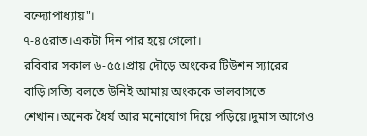বন্দ্যোপাধ্যায়"।
৭-৪৫রাত।একটা দিন পার হয়ে গেলো।
রবিবার সকাল ৬-৫৫।প্রায় দৌড়ে অংকের টিউশন স্যারের বাড়ি।সত্যি বলতে উনিই আমায় অংককে ভালবাসতে শেখান।অনেক ধৈর্য আর মনোযোগ দিয়ে পড়িয়ে।দুমাস আগেও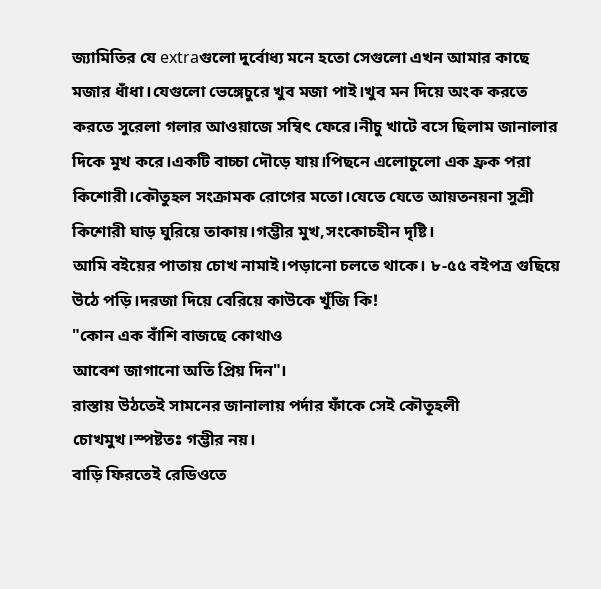জ্যামিতির যে extraগুলো দুর্বোধ্য মনে হতো সেগুলো এখন আমার কাছে মজার ধাঁধা।যেগুলো ভেঙ্গেচুরে খুব মজা পাই।খুব মন দিয়ে অংক করতে করতে সুরেলা গলার আওয়াজে সম্বিৎ ফেরে।নীচু খাটে বসে ছিলাম জানালার দিকে মুখ করে।একটি বাচ্চা দৌড়ে যায়।পিছনে এলোচুলো এক ফ্রক পরা কিশোরী।কৌতুহল সংক্রামক রোগের মতো।যেতে যেতে আয়তনয়না সুশ্রী কিশোরী ঘাড় ঘুরিয়ে তাকায়।গম্ভীর মুখ,সংকোচহীন দৃষ্টি।
আমি বইয়ের পাতায় চোখ নামাই।পড়ানো চলতে থাকে। ৮-৫৫ বইপত্র গুছিয়ে উঠে পড়ি।দরজা দিয়ে বেরিয়ে কাউকে খুঁজি কি!
"কোন এক বাঁশি বাজছে কোথাও
আবেশ জাগানো অতি প্রিয় দিন"।
রাস্তায় উঠতেই সামনের জানালায় পর্দার ফাঁকে সেই কৌতূহলী চোখমুখ।স্পষ্টতঃ গম্ভীর নয়।
বাড়ি ফিরতেই রেডিওতে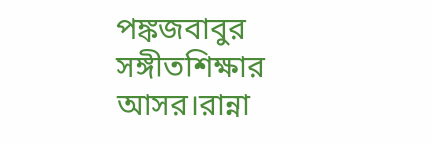পঙ্কজবাবুর সঙ্গীতশিক্ষার আসর।রান্না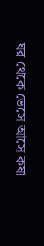ঘর থেকে ভেসে আসে কষা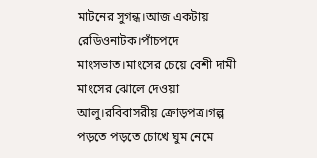মাটনের সুগন্ধ।আজ একটায় রেডিওনাটক।পাঁচপদে মাংসভাত।মাংসের চেয়ে বেশী দামী মাংসের ঝোলে দেওয়া আলু।রবিবাসরীয় ক্রোড়পত্র।গল্প পড়তে পড়তে চোখে ঘুম নেমে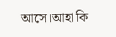আসে।আহা কি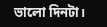ভালো দিনটা।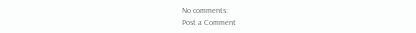No comments:
Post a Comment